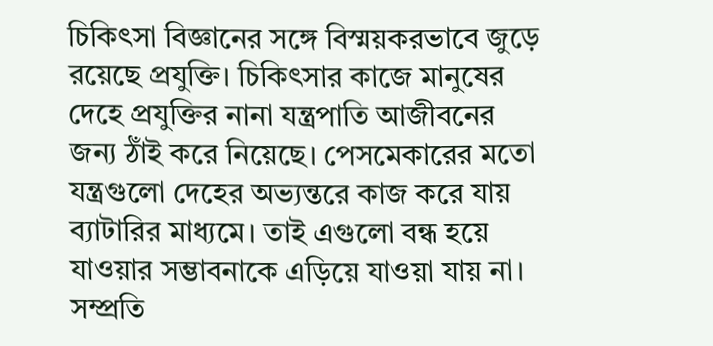চিকিৎসা বিজ্ঞানের সঙ্গে বিস্ময়করভাবে জুড়ে রয়েছে প্রযুক্তি। চিকিৎসার কাজে মানুষের দেহে প্রযুক্তির নানা যন্ত্রপাতি আজীবনের জন্য ঠাঁই করে নিয়েছে। পেসমেকারের মতো যন্ত্রগুলো দেহের অভ্যন্তরে কাজ করে যায় ব্যাটারির মাধ্যমে। তাই এগুলো বন্ধ হয়ে যাওয়ার সম্ভাবনাকে এড়িয়ে যাওয়া যায় না। সম্প্রতি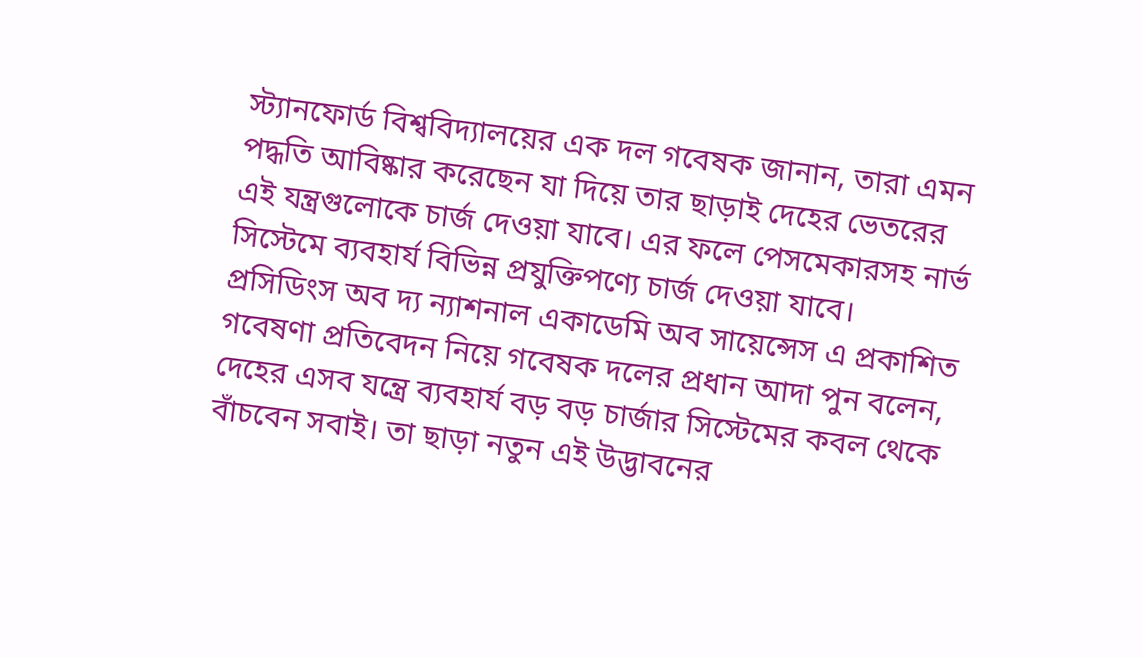স্ট্যানফোর্ড বিশ্ববিদ্যালয়ের এক দল গবেষক জানান, তারা এমন পদ্ধতি আবিষ্কার করেছেন যা দিয়ে তার ছাড়াই দেহের ভেতরের এই যন্ত্রগুলোকে চার্জ দেওয়া যাবে। এর ফলে পেসমেকারসহ নার্ভ সিস্টেমে ব্যবহার্য বিভিন্ন প্রযুক্তিপণ্যে চার্জ দেওয়া যাবে।
প্রসিডিংস অব দ্য ন্যাশনাল একাডেমি অব সায়েন্সেস এ প্রকাশিত গবেষণা প্রতিবেদন নিয়ে গবেষক দলের প্রধান আদা পুন বলেন, দেহের এসব যন্ত্রে ব্যবহার্য বড় বড় চার্জার সিস্টেমের কবল থেকে বাঁচবেন সবাই। তা ছাড়া নতুন এই উদ্ভাবনের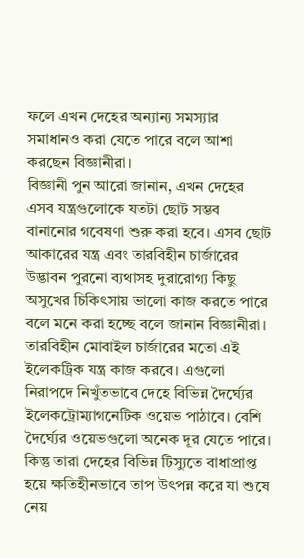ফলে এখন দেহের অন্যান্য সমস্যার সমাধানও করা যেতে পারে বলে আশা করছেন বিজ্ঞানীরা।
বিজ্ঞানী পুন আরো জানান, এখন দেহের এসব যন্ত্রগুলোকে যতটা ছোট সম্ভব বানানোর গবেষণা শুরু করা হবে। এসব ছোট আকারের যন্ত্র এবং তারবিহীন চার্জারের উদ্ভাবন পুরনো ব্যথাসহ দুরারোগ্য কিছু অসুখের চিকিৎসায় ভালো কাজ করতে পারে বলে মনে করা হচ্ছে বলে জানান বিজ্ঞানীরা।
তারবিহীন মোবাইল চার্জারের মতো এই ইলেকট্রিক যন্ত্র কাজ করবে। এগুলো নিরাপদে নিখুঁতভাবে দেহে বিভিন্ন দৈর্ঘ্যের ইলেকট্রোম্যাগনেটিক ওয়েভ পাঠাবে। বেশি দৈর্ঘ্যের ওয়েভগুলো অনেক দূর যেতে পারে। কিন্তু তারা দেহের বিভিন্ন টিস্যুতে বাধাপ্রাপ্ত হয়ে ক্ষতিহীনভাবে তাপ উৎপন্ন করে যা শুষে নেয়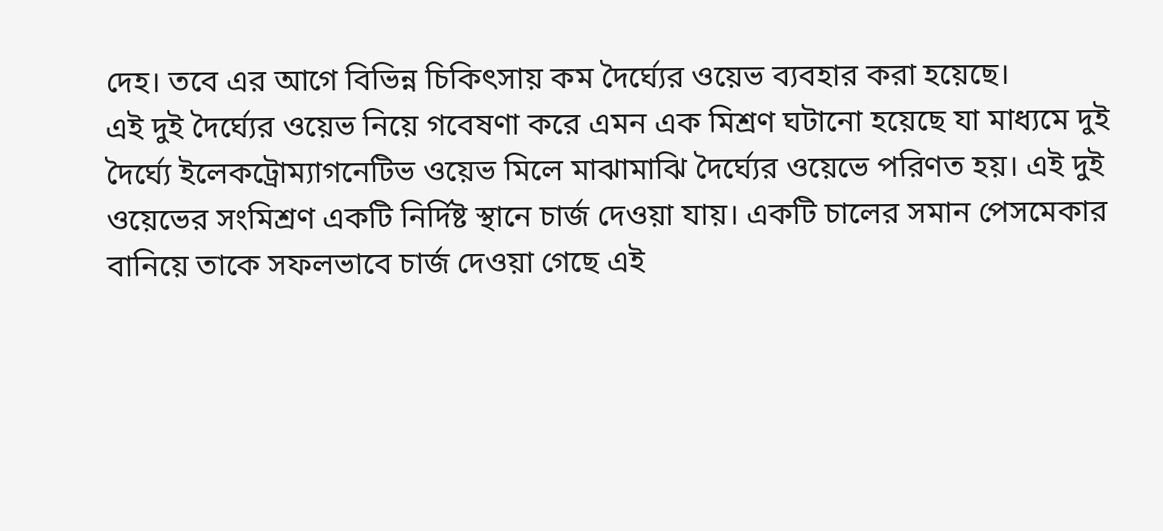দেহ। তবে এর আগে বিভিন্ন চিকিৎসায় কম দৈর্ঘ্যের ওয়েভ ব্যবহার করা হয়েছে।
এই দুই দৈর্ঘ্যের ওয়েভ নিয়ে গবেষণা করে এমন এক মিশ্রণ ঘটানো হয়েছে যা মাধ্যমে দুই দৈর্ঘ্যে ইলেকট্রোম্যাগনেটিভ ওয়েভ মিলে মাঝামাঝি দৈর্ঘ্যের ওয়েভে পরিণত হয়। এই দুই ওয়েভের সংমিশ্রণ একটি নির্দিষ্ট স্থানে চার্জ দেওয়া যায়। একটি চালের সমান পেসমেকার বানিয়ে তাকে সফলভাবে চার্জ দেওয়া গেছে এই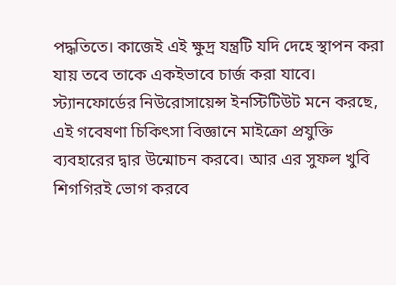পদ্ধতিতে। কাজেই এই ক্ষুদ্র যন্ত্রটি যদি দেহে স্থাপন করা যায় তবে তাকে একইভাবে চার্জ করা যাবে।
স্ট্যানফোর্ডের নিউরোসায়েন্স ইনস্টিটিউট মনে করছে, এই গবেষণা চিকিৎসা বিজ্ঞানে মাইক্রো প্রযুক্তি ব্যবহারের দ্বার উন্মোচন করবে। আর এর সুফল খুবি শিগগিরই ভোগ করবে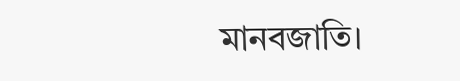মানবজাতি।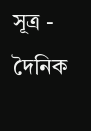সূত্র - দৈনিক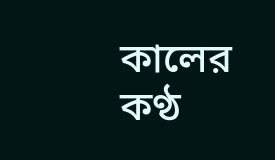কালের কণ্ঠ